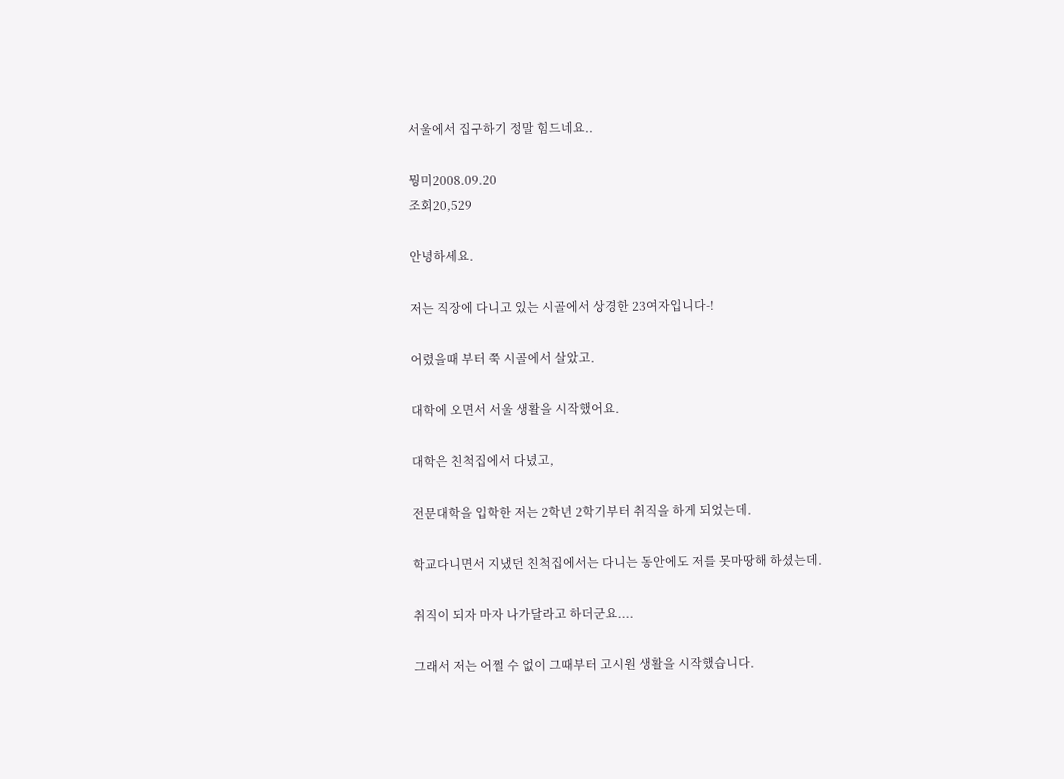서울에서 집구하기 정말 힘드네요..

뭥미2008.09.20
조회20,529

안녕하세요.

저는 직장에 다니고 있는 시골에서 상경한 23여자입니다-!

어렸을때 부터 쭉 시골에서 살았고.

대학에 오면서 서울 생활을 시작했어요.

대학은 친척집에서 다녔고,

전문대학을 입학한 저는 2학년 2학기부터 취직을 하게 되었는데.

학교다니면서 지냈던 친척집에서는 다니는 동안에도 저를 못마땅해 하셨는데.

취직이 되자 마자 나가달라고 하더군요....

그래서 저는 어쩔 수 없이 그때부터 고시원 생활을 시작했습니다.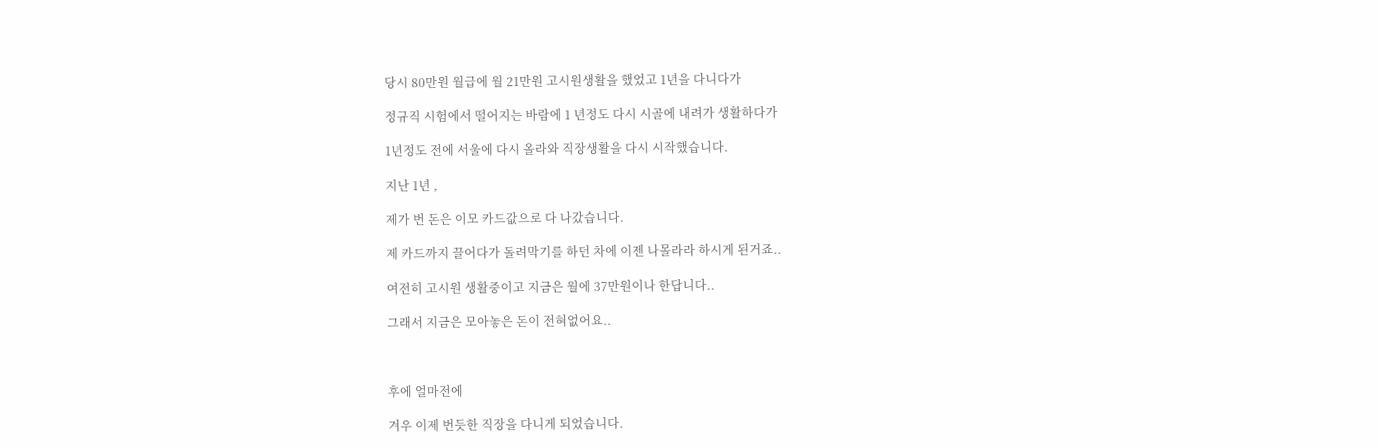당시 80만원 월급에 월 21만원 고시원생활을 했었고 1년을 다니다가

정규직 시험에서 떨어지는 바람에 1 년정도 다시 시골에 내려가 생활하다가

1년정도 전에 서울에 다시 올라와 직장생활을 다시 시작했습니다.

지난 1년 ,

제가 번 돈은 이모 카드값으로 다 나갔습니다.

제 카드까지 끌어다가 돌려막기를 하던 차에 이젠 나몰라라 하시게 된거죠..

여전히 고시원 생활중이고 지금은 월에 37만원이나 한답니다..

그래서 지금은 모아놓은 돈이 전혀없어요..



후에 얼마전에

겨우 이제 번듯한 직장을 다니게 되었습니다.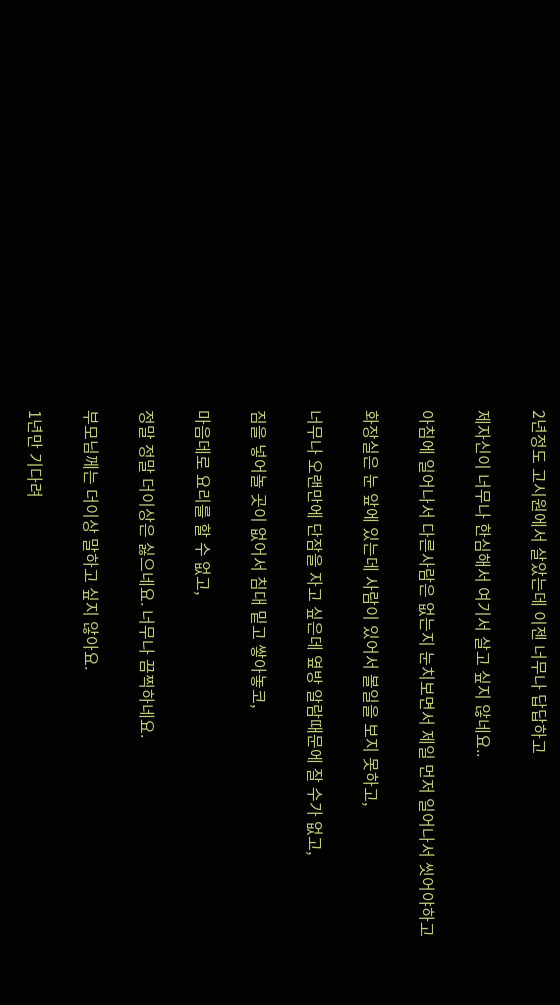2년정도 고시원에서 살았는데 이젠 너무나 답답하고

제자신이 너무나 한심해서 여기서 살고 싶지 않네요..

아침에 일어나서 다른사람은 없는지 눈치보면서 제일 먼저 일어나서 씻어야하고

화장실은 눈 앞에 있는데 사람이 있어서 볼일을 보지 못하고,

너무나 오랜만에 단잠을 자고 싶은데 옆방 알람때문에 잘 수가 없고,

짐을 넣어놀 곳이 없어서 침대 밑고 쌓아놓코,

마음데로 요리를 할 수 없고,

정말 정말 더이상은 싫으네요. 너무나 끔찍하네요.

부모님께는 더이상 말하고 싶지 않아요.

1년만 기다려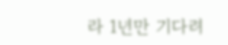라 1년만 기다려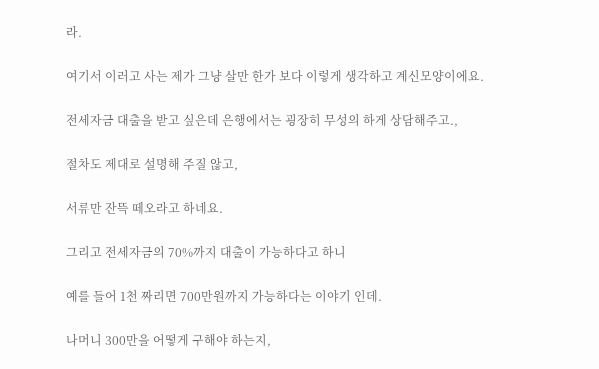라.

여기서 이러고 사는 제가 그냥 살만 한가 보다 이렇게 생각하고 계신모양이에요.

전세자금 대출을 받고 싶은데 은행에서는 굉장히 무성의 하게 상담해주고.,

절차도 제대로 설명해 주질 않고,

서류만 잔뜩 떼오라고 하네요.

그리고 전세자금의 70%까지 대출이 가능하다고 하니

예를 들어 1천 짜리면 700만원까지 가능하다는 이야기 인데.

나머니 300만을 어떻게 구해야 하는지,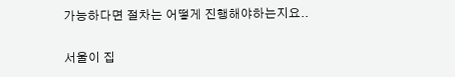가능하다면 절차는 어떻게 진행해야하는지요..

서울이 집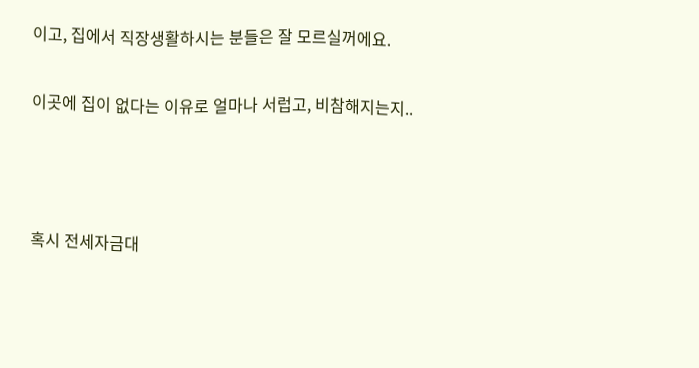이고, 집에서 직장생활하시는 분들은 잘 모르실꺼에요.

이곳에 집이 없다는 이유로 얼마나 서럽고, 비참해지는지..



혹시 전세자금대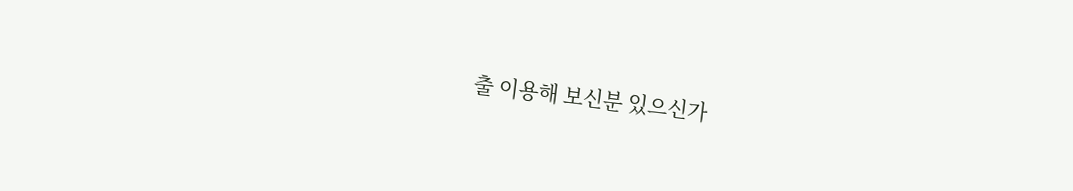출 이용해 보신분 있으신가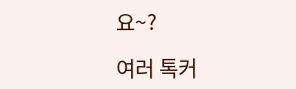요~?

여러 톡커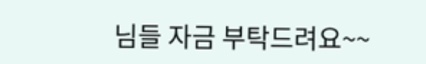님들 자금 부탁드려요~~